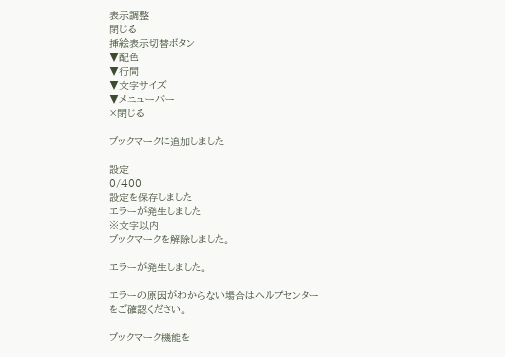表示調整
閉じる
挿絵表示切替ボタン
▼配色
▼行間
▼文字サイズ
▼メニューバー
×閉じる

ブックマークに追加しました

設定
0/400
設定を保存しました
エラーが発生しました
※文字以内
ブックマークを解除しました。

エラーが発生しました。

エラーの原因がわからない場合はヘルプセンターをご確認ください。

ブックマーク機能を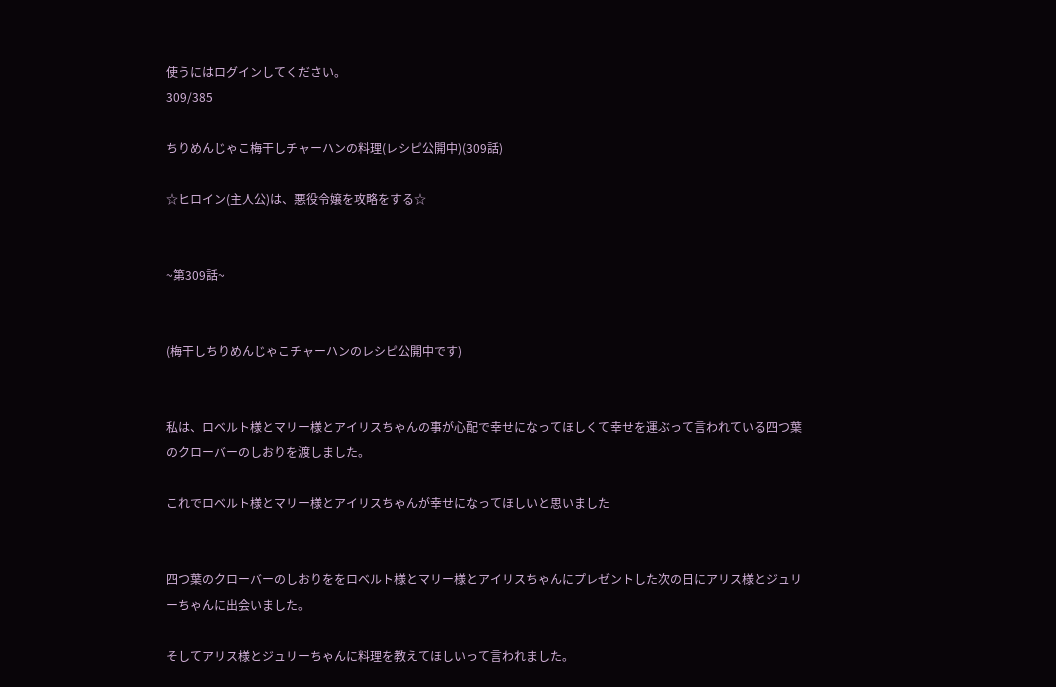使うにはログインしてください。
309/385

ちりめんじゃこ梅干しチャーハンの料理(レシピ公開中)(309話)

☆ヒロイン(主人公)は、悪役令嬢を攻略をする☆


~第309話~


(梅干しちりめんじゃこチャーハンのレシピ公開中です)


私は、ロベルト様とマリー様とアイリスちゃんの事が心配で幸せになってほしくて幸せを運ぶって言われている四つ葉のクローバーのしおりを渡しました。

これでロベルト様とマリー様とアイリスちゃんが幸せになってほしいと思いました


四つ葉のクローバーのしおりををロベルト様とマリー様とアイリスちゃんにプレゼントした次の日にアリス様とジュリーちゃんに出会いました。

そしてアリス様とジュリーちゃんに料理を教えてほしいって言われました。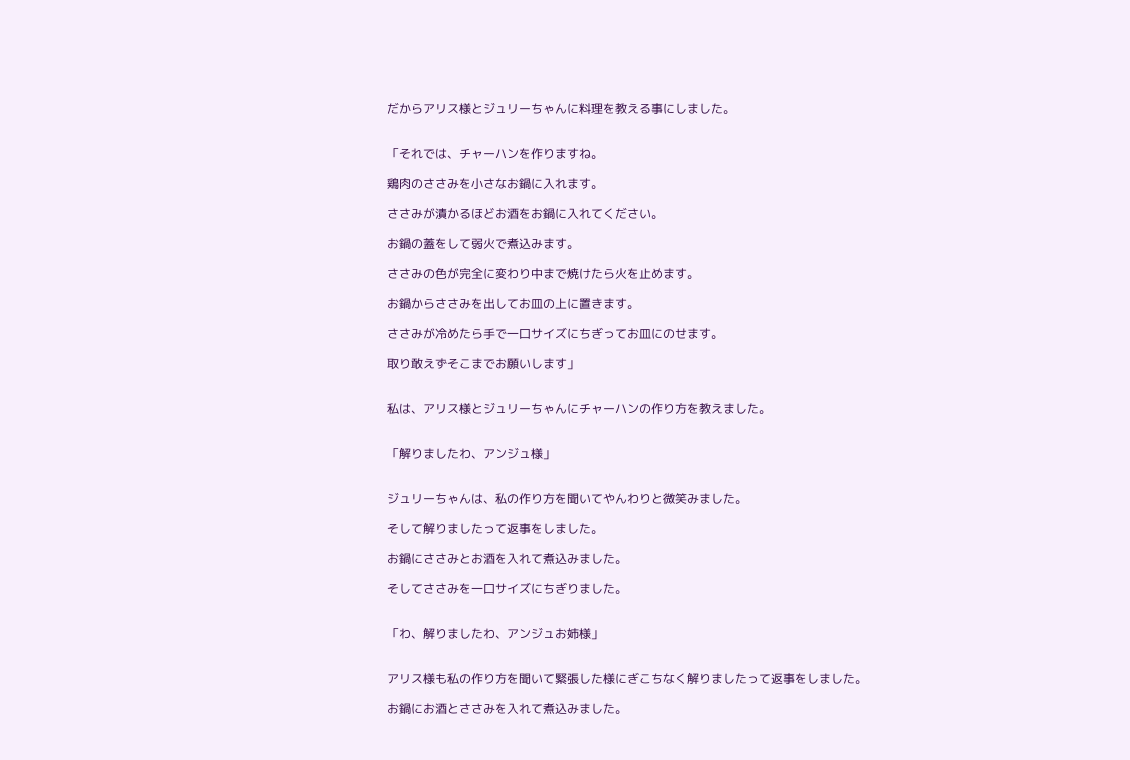だからアリス様とジュリーちゃんに料理を教える事にしました。


「それでは、チャーハンを作りますね。

鶏肉のささみを小さなお鍋に入れます。

ささみが漬かるほどお酒をお鍋に入れてください。

お鍋の蓋をして弱火で煮込みます。

ささみの色が完全に変わり中まで焼けたら火を止めます。

お鍋からささみを出してお皿の上に置きます。

ささみが冷めたら手で一口サイズにちぎってお皿にのせます。

取り敢えずそこまでお願いします」


私は、アリス様とジュリーちゃんにチャーハンの作り方を教えました。


「解りましたわ、アンジュ様」


ジュリーちゃんは、私の作り方を聞いてやんわりと微笑みました。

そして解りましたって返事をしました。

お鍋にささみとお酒を入れて煮込みました。

そしてささみを一口サイズにちぎりました。


「わ、解りましたわ、アンジュお姉様」


アリス様も私の作り方を聞いて緊張した様にぎこちなく解りましたって返事をしました。

お鍋にお酒とささみを入れて煮込みました。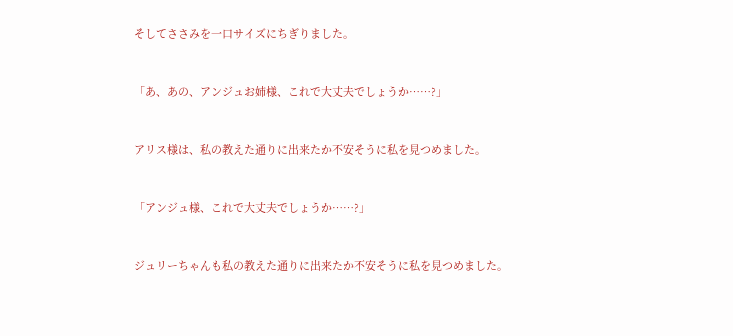そしてささみを一口サイズにちぎりました。


「あ、あの、アンジュお姉様、これで大丈夫でしょうか……?」


アリス様は、私の教えた通りに出来たか不安そうに私を見つめました。


「アンジュ様、これで大丈夫でしょうか……?」


ジュリーちゃんも私の教えた通りに出来たか不安そうに私を見つめました。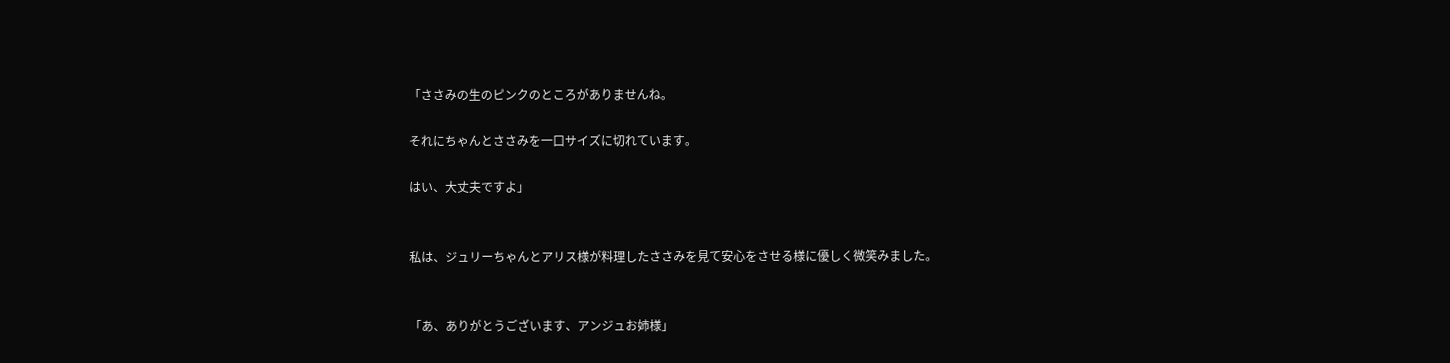「ささみの生のピンクのところがありませんね。

それにちゃんとささみを一口サイズに切れています。

はい、大丈夫ですよ」


私は、ジュリーちゃんとアリス様が料理したささみを見て安心をさせる様に優しく微笑みました。


「あ、ありがとうございます、アンジュお姉様」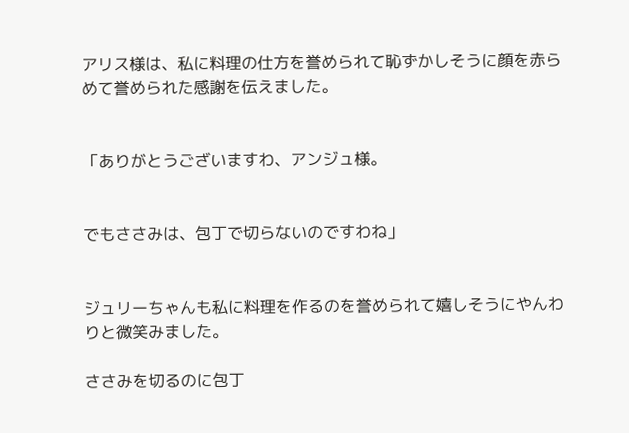アリス様は、私に料理の仕方を誉められて恥ずかしそうに顔を赤らめて誉められた感謝を伝えました。


「ありがとうございますわ、アンジュ様。


でもささみは、包丁で切らないのですわね」


ジュリーちゃんも私に料理を作るのを誉められて嬉しそうにやんわりと微笑みました。

ささみを切るのに包丁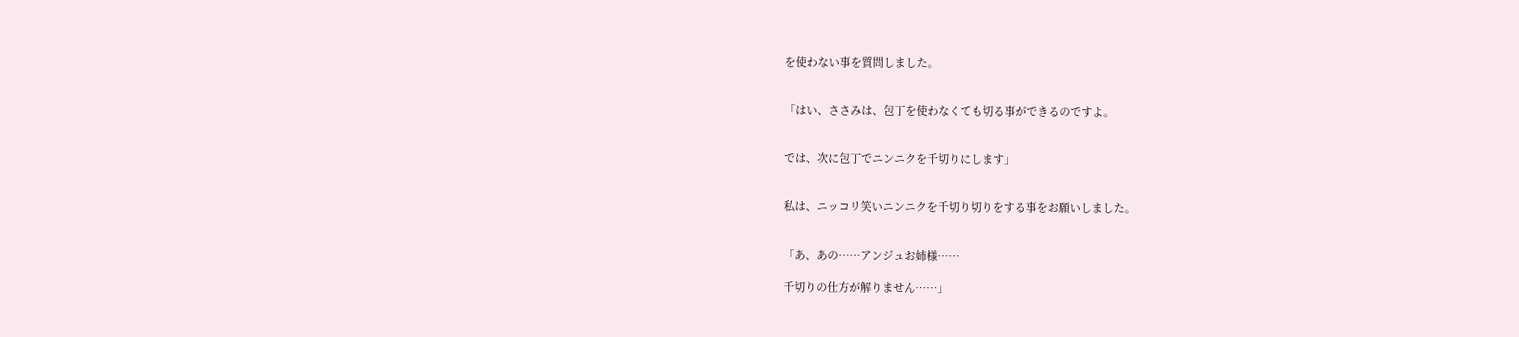を使わない事を質問しました。


「はい、ささみは、包丁を使わなくても切る事ができるのですよ。


では、次に包丁でニンニクを千切りにします」


私は、ニッコリ笑いニンニクを千切り切りをする事をお願いしました。


「あ、あの……アンジュお姉様……

千切りの仕方が解りません……」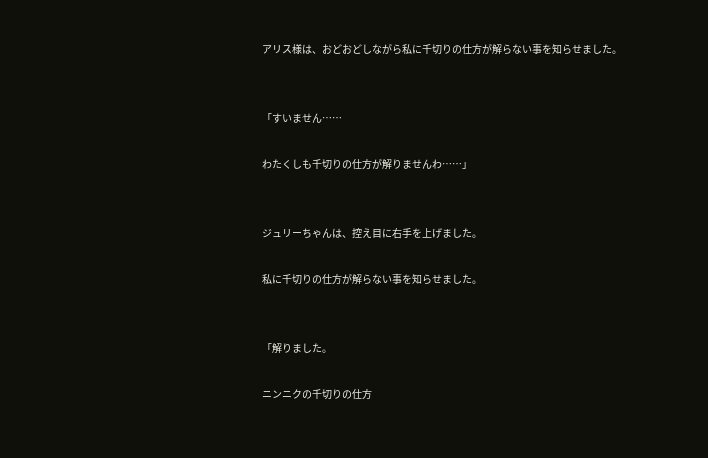アリス様は、おどおどしながら私に千切りの仕方が解らない事を知らせました。


「すいません……

わたくしも千切りの仕方が解りませんわ……」


ジュリーちゃんは、控え目に右手を上げました。

私に千切りの仕方が解らない事を知らせました。


「解りました。

ニンニクの千切りの仕方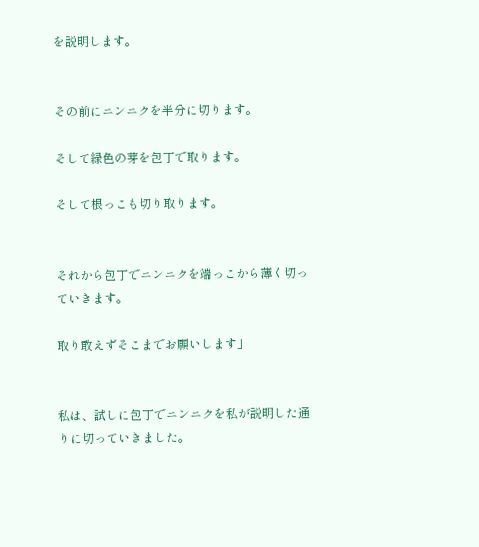を説明します。


その前にニンニクを半分に切ります。

そして緑色の芽を包丁で取ります。

そして根っこも切り取ります。


それから包丁でニンニクを端っこから薄く切っていきます。

取り敢えずそこまでお願いします」


私は、試しに包丁でニンニクを私が説明した通りに切っていきました。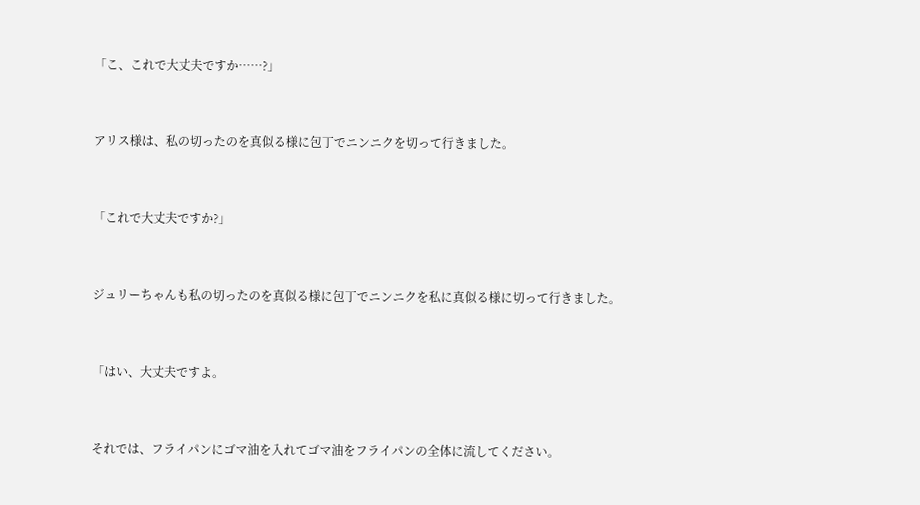「こ、これで大丈夫ですか……?」


アリス様は、私の切ったのを真似る様に包丁でニンニクを切って行きました。


「これで大丈夫ですか?」


ジュリーちゃんも私の切ったのを真似る様に包丁でニンニクを私に真似る様に切って行きました。


「はい、大丈夫ですよ。


それでは、フライパンにゴマ油を入れてゴマ油をフライパンの全体に流してください。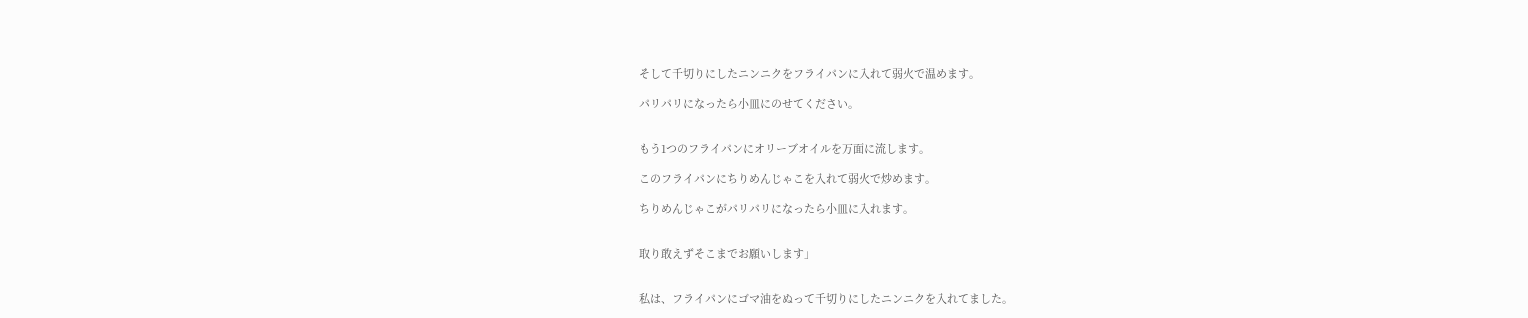そして千切りにしたニンニクをフライパンに入れて弱火で温めます。

パリパリになったら小皿にのせてください。


もう1つのフライパンにオリーブオイルを万面に流します。

このフライパンにちりめんじゃこを入れて弱火で炒めます。

ちりめんじゃこがパリパリになったら小皿に入れます。


取り敢えずそこまでお願いします」


私は、フライパンにゴマ油をぬって千切りにしたニンニクを入れてました。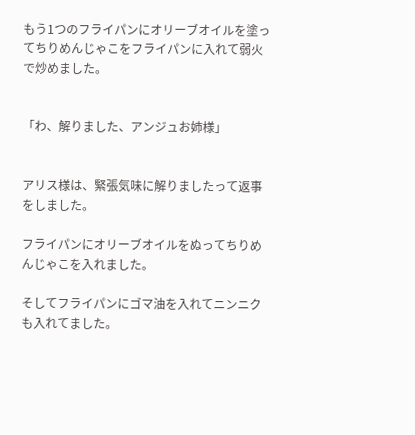もう1つのフライパンにオリーブオイルを塗ってちりめんじゃこをフライパンに入れて弱火で炒めました。


「わ、解りました、アンジュお姉様」


アリス様は、緊張気味に解りましたって返事をしました。

フライパンにオリーブオイルをぬってちりめんじゃこを入れました。

そしてフライパンにゴマ油を入れてニンニクも入れてました。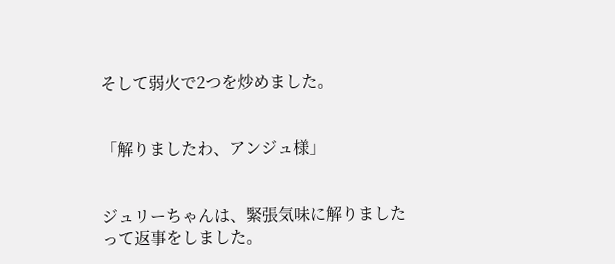そして弱火で2つを炒めました。


「解りましたわ、アンジュ様」


ジュリーちゃんは、緊張気味に解りましたって返事をしました。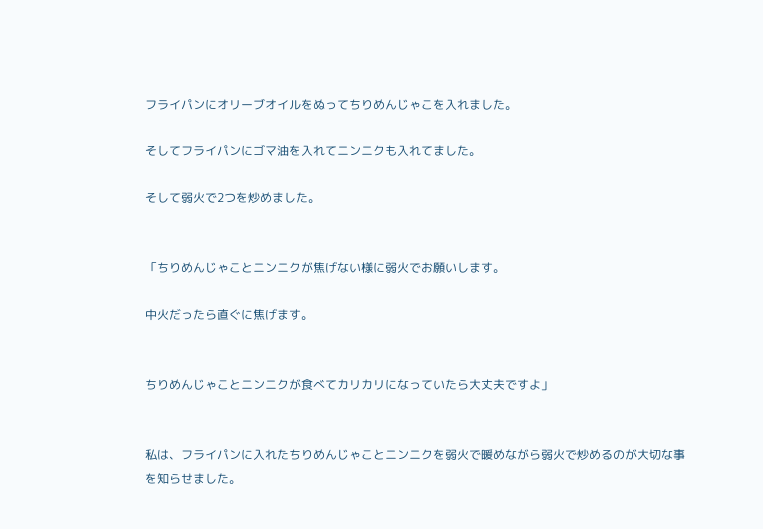フライパンにオリーブオイルをぬってちりめんじゃこを入れました。

そしてフライパンにゴマ油を入れてニンニクも入れてました。

そして弱火で2つを炒めました。


「ちりめんじゃことニンニクが焦げない様に弱火でお願いします。

中火だったら直ぐに焦げます。


ちりめんじゃことニンニクが食べてカリカリになっていたら大丈夫ですよ」


私は、フライパンに入れたちりめんじゃことニンニクを弱火で暖めながら弱火で炒めるのが大切な事を知らせました。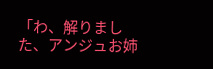「わ、解りました、アンジュお姉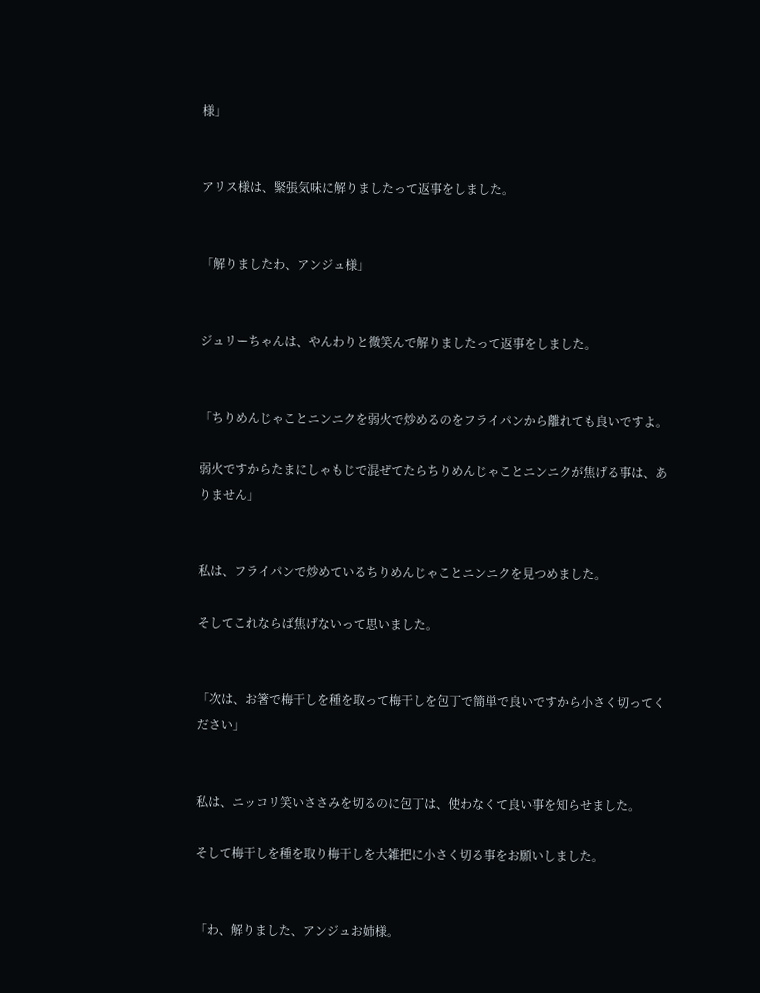様」


アリス様は、緊張気味に解りましたって返事をしました。


「解りましたわ、アンジュ様」


ジュリーちゃんは、やんわりと微笑んで解りましたって返事をしました。


「ちりめんじゃことニンニクを弱火で炒めるのをフライパンから離れても良いですよ。

弱火ですからたまにしゃもじで混ぜてたらちりめんじゃことニンニクが焦げる事は、ありません」


私は、フライパンで炒めているちりめんじゃことニンニクを見つめました。

そしてこれならば焦げないって思いました。


「次は、お箸で梅干しを種を取って梅干しを包丁で簡単で良いですから小さく切ってください」


私は、ニッコリ笑いささみを切るのに包丁は、使わなくて良い事を知らせました。

そして梅干しを種を取り梅干しを大雑把に小さく切る事をお願いしました。


「わ、解りました、アンジュお姉様。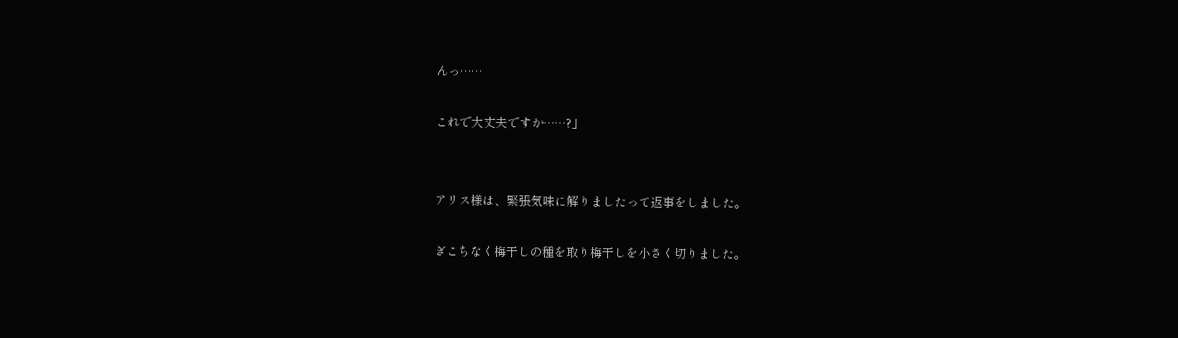んっ……

これで大丈夫ですか……?」


アリス様は、緊張気味に解りましたって返事をしました。

ぎこちなく梅干しの種を取り梅干しを小さく切りました。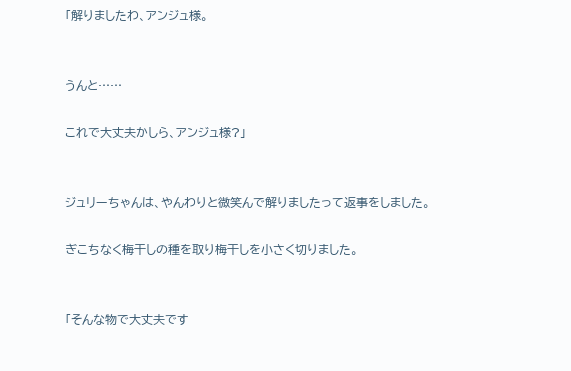「解りましたわ、アンジュ様。


うんと……

これで大丈夫かしら、アンジュ様?」


ジュリーちゃんは、やんわりと微笑んで解りましたって返事をしました。

ぎこちなく梅干しの種を取り梅干しを小さく切りました。


「そんな物で大丈夫です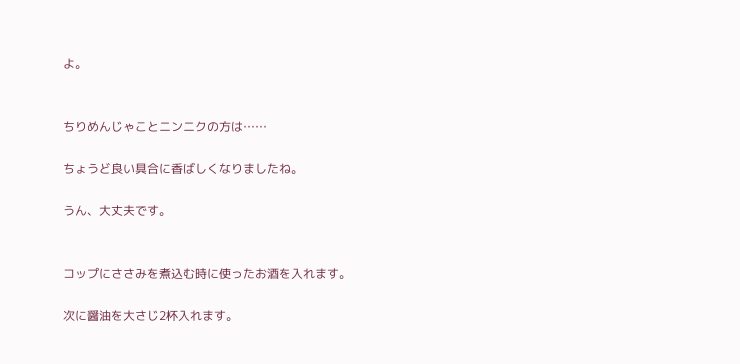よ。


ちりめんじゃことニンニクの方は……

ちょうど良い具合に香ばしくなりましたね。

うん、大丈夫です。


コップにささみを煮込む時に使ったお酒を入れます。

次に醤油を大さじ2杯入れます。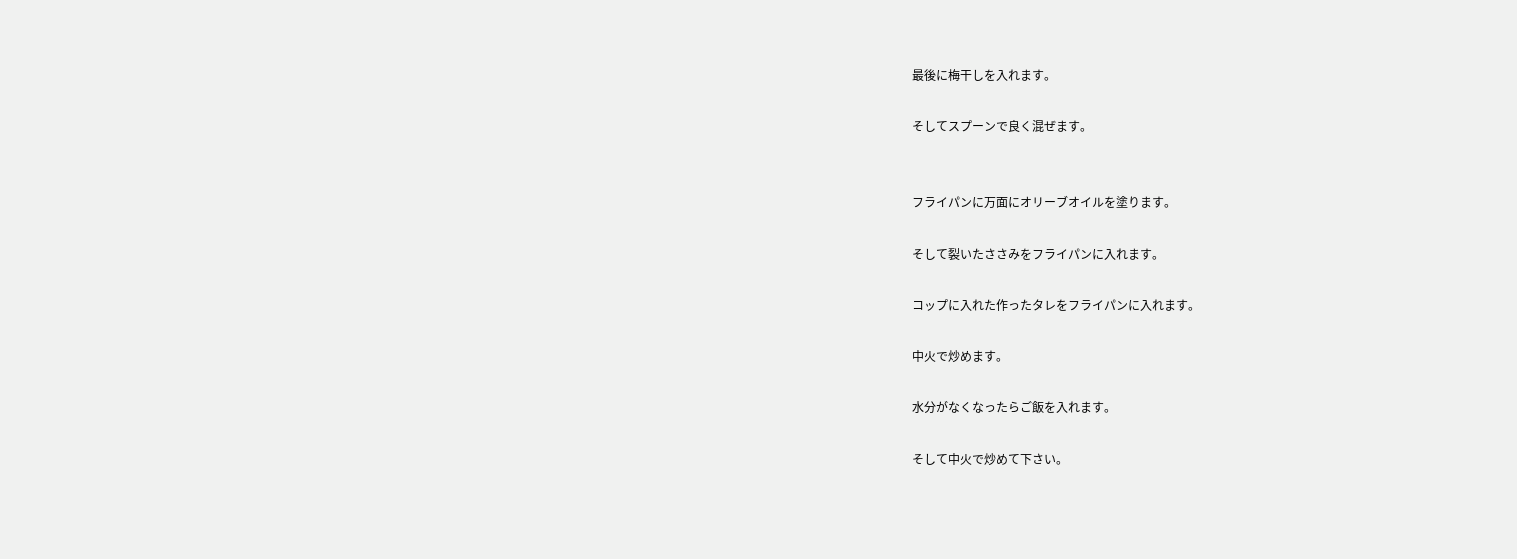最後に梅干しを入れます。

そしてスプーンで良く混ぜます。


フライパンに万面にオリーブオイルを塗ります。

そして裂いたささみをフライパンに入れます。

コップに入れた作ったタレをフライパンに入れます。

中火で炒めます。

水分がなくなったらご飯を入れます。

そして中火で炒めて下さい。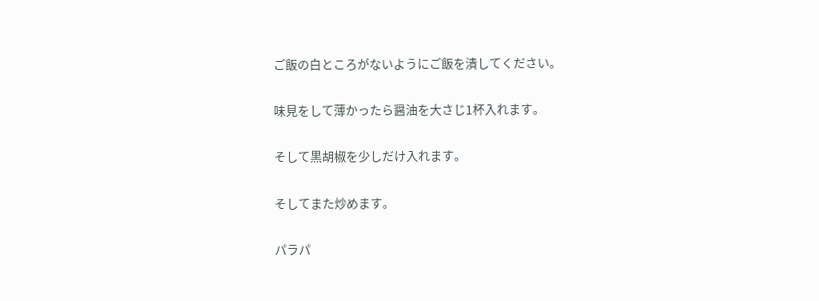ご飯の白ところがないようにご飯を潰してください。

味見をして薄かったら醤油を大さじ1杯入れます。

そして黒胡椒を少しだけ入れます。

そしてまた炒めます。

パラパ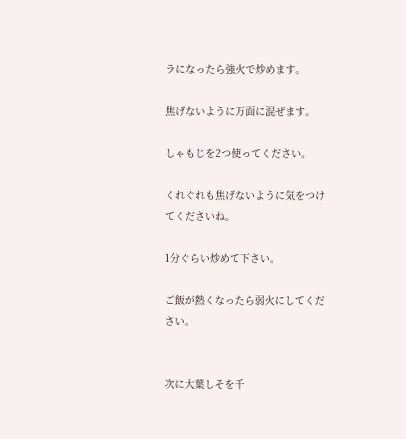ラになったら強火で炒めます。

焦げないように万面に混ぜます。

しゃもじを2つ使ってください。

くれぐれも焦げないように気をつけてくださいね。

1分ぐらい炒めて下さい。

ご飯が熱くなったら弱火にしてください。


次に大葉しそを千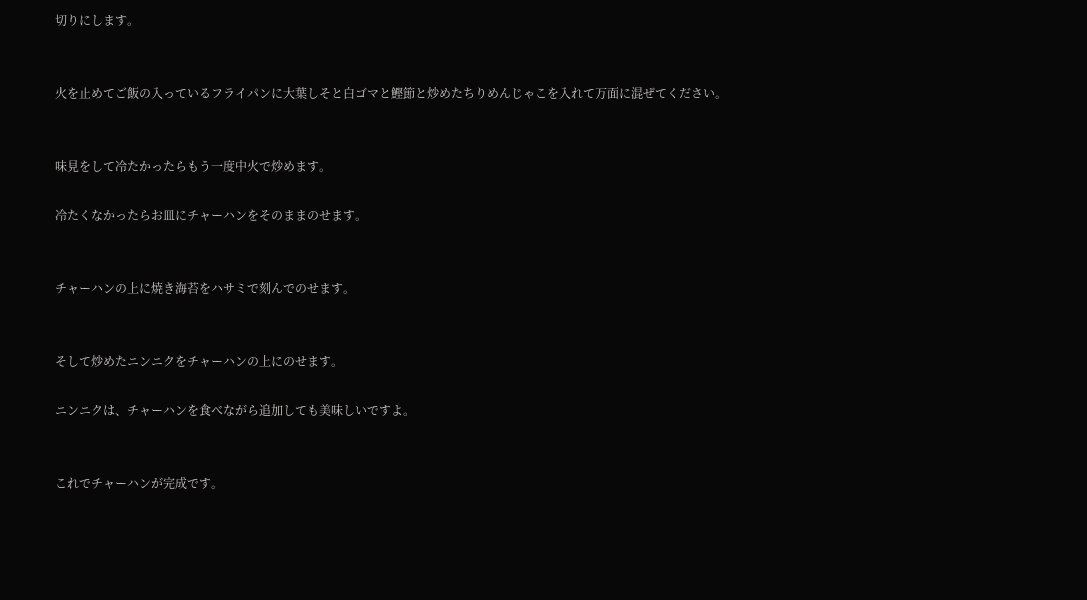切りにします。


火を止めてご飯の入っているフライパンに大葉しそと白ゴマと鰹節と炒めたちりめんじゃこを入れて万面に混ぜてください。


味見をして冷たかったらもう一度中火で炒めます。

冷たくなかったらお皿にチャーハンをそのままのせます。


チャーハンの上に焼き海苔をハサミで刻んでのせます。


そして炒めたニンニクをチャーハンの上にのせます。

ニンニクは、チャーハンを食べながら追加しても美味しいですよ。


これでチャーハンが完成です。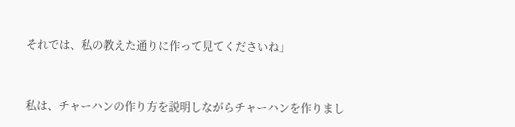それでは、私の教えた通りに作って見てくださいね」


私は、チャーハンの作り方を説明しながらチャーハンを作りまし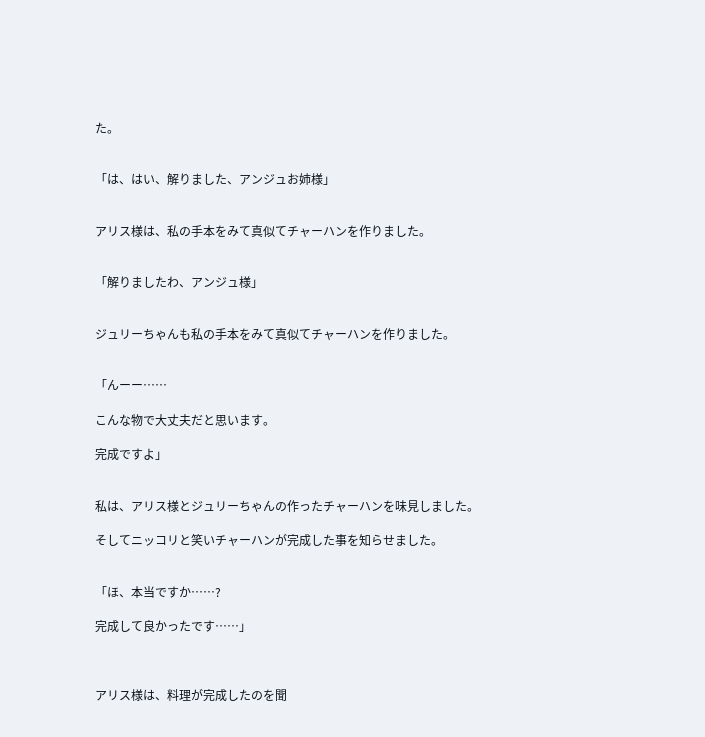た。


「は、はい、解りました、アンジュお姉様」


アリス様は、私の手本をみて真似てチャーハンを作りました。


「解りましたわ、アンジュ様」


ジュリーちゃんも私の手本をみて真似てチャーハンを作りました。


「んーー……

こんな物で大丈夫だと思います。

完成ですよ」


私は、アリス様とジュリーちゃんの作ったチャーハンを味見しました。

そしてニッコリと笑いチャーハンが完成した事を知らせました。


「ほ、本当ですか……?

完成して良かったです……」



アリス様は、料理が完成したのを聞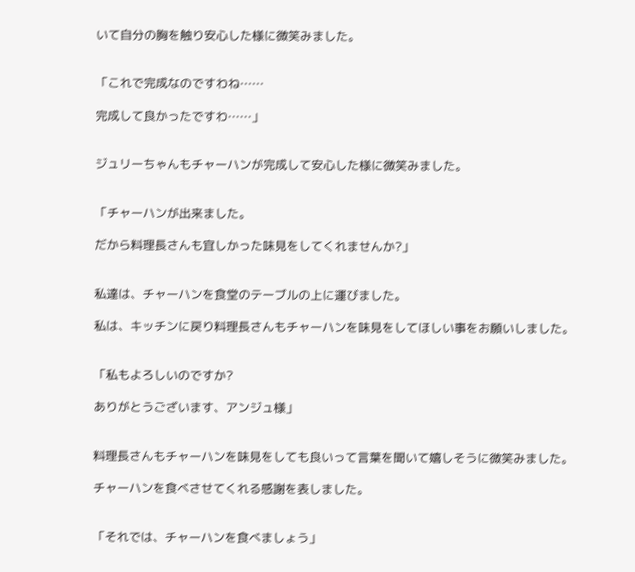いて自分の胸を触り安心した様に微笑みました。


「これで完成なのですわね……

完成して良かったですわ……」


ジュリーちゃんもチャーハンが完成して安心した様に微笑みました。


「チャーハンが出来ました。

だから料理長さんも宜しかった味見をしてくれませんか?」


私達は、チャーハンを食堂のテーブルの上に運びました。

私は、キッチンに戻り料理長さんもチャーハンを味見をしてほしい事をお願いしました。


「私もよろしいのですか?

ありがとうございます、アンジュ様」


料理長さんもチャーハンを味見をしても良いって言葉を聞いて嬉しそうに微笑みました。

チャーハンを食べさせてくれる感謝を表しました。


「それでは、チャーハンを食べましょう」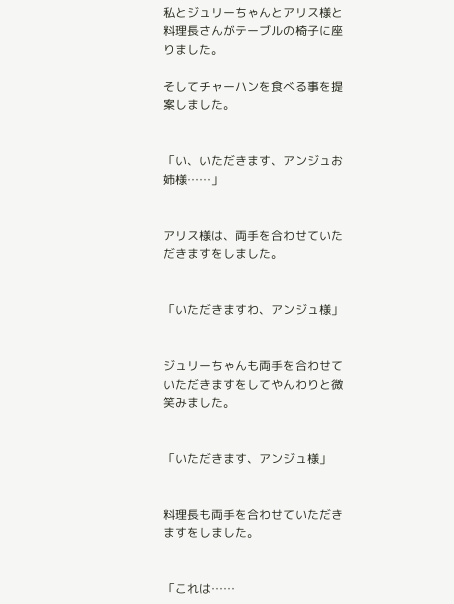私とジュリーちゃんとアリス様と料理長さんがテーブルの椅子に座りました。

そしてチャーハンを食べる事を提案しました。


「い、いただきます、アンジュお姉様……」


アリス様は、両手を合わせていただきますをしました。


「いただきますわ、アンジュ様」


ジュリーちゃんも両手を合わせていただきますをしてやんわりと微笑みました。


「いただきます、アンジュ様」


料理長も両手を合わせていただきますをしました。


「これは……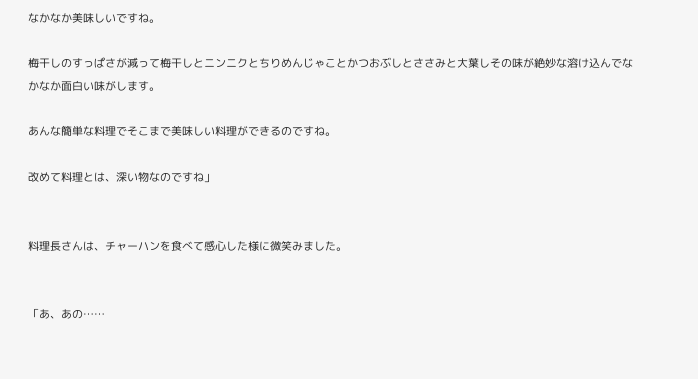なかなか美味しいですね。

梅干しのすっぱさが減って梅干しとニンニクとちりめんじゃことかつおぶしとささみと大葉しその味が絶妙な溶け込んでなかなか面白い味がします。

あんな簡単な料理でそこまで美味しい料理ができるのですね。

改めて料理とは、深い物なのですね」


料理長さんは、チャーハンを食べて感心した様に微笑みました。


「あ、あの……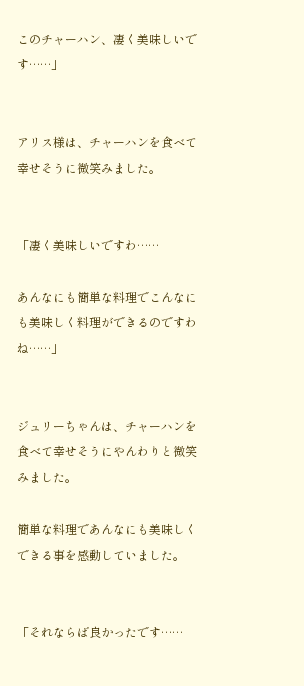このチャーハン、凄く美味しいです……」


アリス様は、チャーハンを食べて幸せそうに微笑みました。


「凄く美味しいですわ……

あんなにも簡単な料理でこんなにも美味しく料理ができるのですわね……」


ジュリーちゃんは、チャーハンを食べて幸せそうにやんわりと微笑みました。

簡単な料理であんなにも美味しくできる事を感動していました。


「それならば良かったです……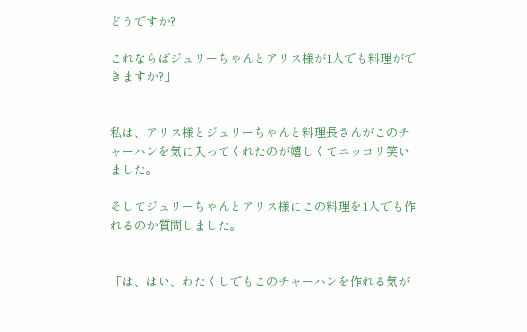どうですか?

これならばジュリーちゃんとアリス様が1人でも料理ができますか?」


私は、アリス様とジュリーちゃんと料理長さんがこのチャーハンを気に入ってくれたのが嬉しくてニッコリ笑いました。

そしてジュリーちゃんとアリス様にこの料理を1人でも作れるのか質問しました。


「は、はい、わたくしでもこのチャーハンを作れる気が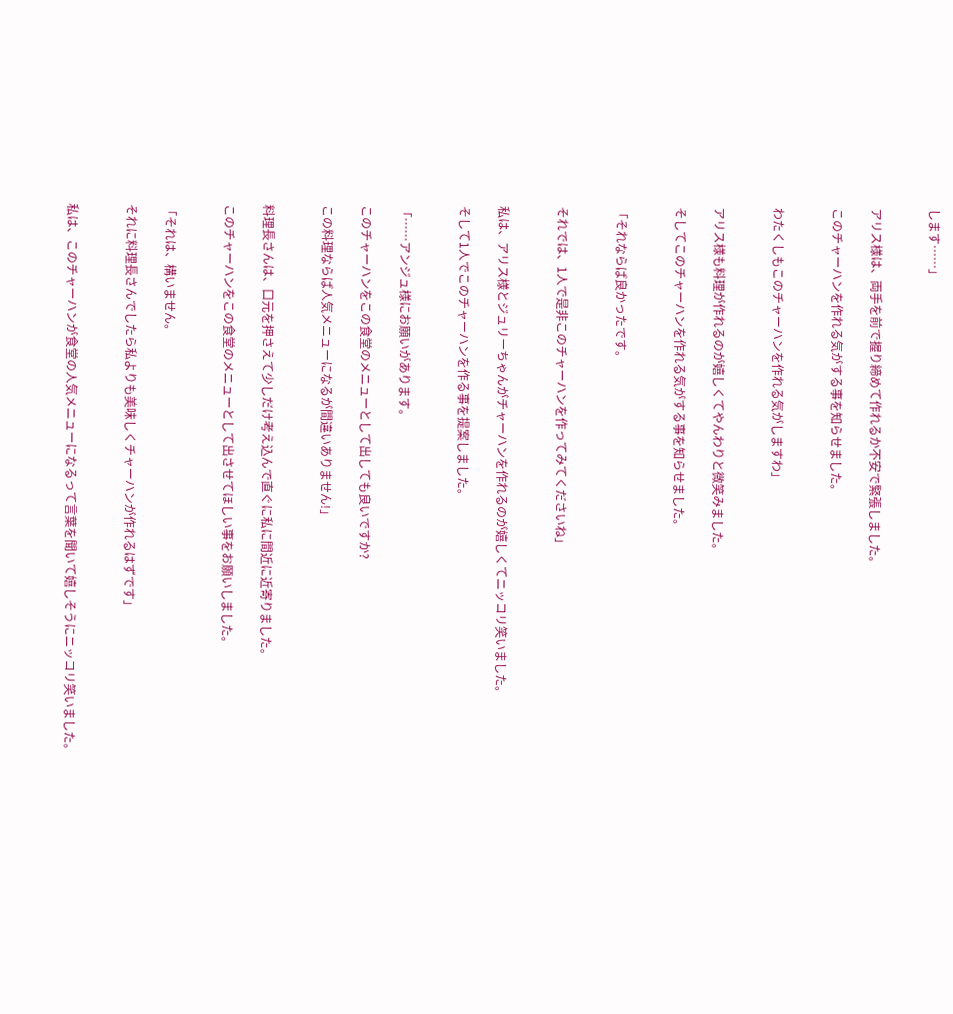します……」


アリス様は、両手を前で握り締めて作れるか不安で緊張しました。

このチャーハンを作れる気がする事を知らせました。


わたくしもこのチャーハンを作れる気がしますわ」


アリス様も料理が作れるのが嬉しくてやんわりと微笑みました。

そしてこのチャーハンを作れる気がする事を知らせました。


「それならば良かったです。


それでは、1人で是非このチャーハンを作ってみてくださいね」


私は、アリス様とジュリーちゃんがチャーハンを作れるのが嬉しくてニッコリ笑いました。

そして1人でこのチャーハンを作る事を提案しました。


「……アンジュ様にお願いがあります。

このチャーハンをこの食堂のメニューとして出しても良いですか?

この料理ならば人気メニューになるが間違いありません!」


料理長さんは、口元を押さえて少しだけ考え込んで直ぐに私に間近に近寄りました。

このチャーハンをこの食堂のメニューとして出させてほしい事をお願いしました。


「それは、構いません。

それに料理長さんでしたら私よりも美味しくチャーハンが作れるはずです」


私は、このチャーハンが食堂の人気メニューになるって言葉を聞いて嬉しそうにニッコリ笑いました。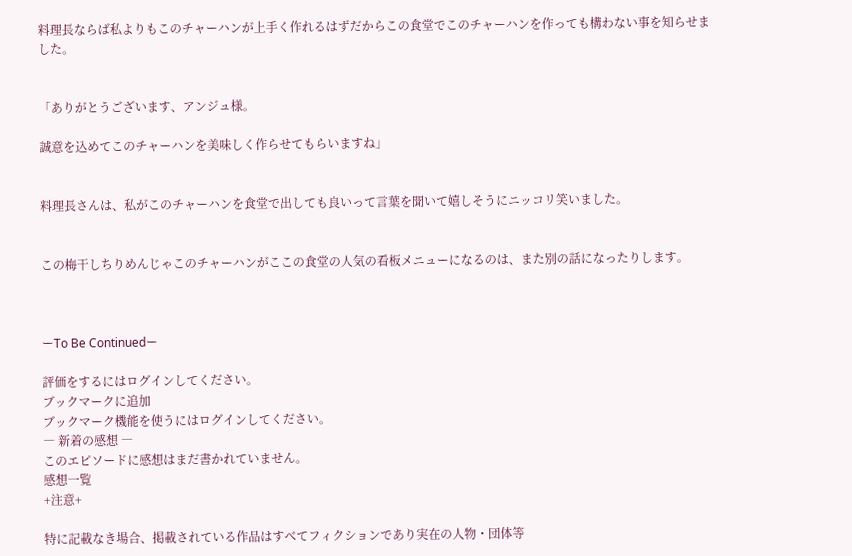料理長ならば私よりもこのチャーハンが上手く作れるはずだからこの食堂でこのチャーハンを作っても構わない事を知らせました。


「ありがとうございます、アンジュ様。

誠意を込めてこのチャーハンを美味しく作らせてもらいますね」


料理長さんは、私がこのチャーハンを食堂で出しても良いって言葉を聞いて嬉しそうにニッコリ笑いました。


この梅干しちりめんじゃこのチャーハンがここの食堂の人気の看板メニューになるのは、また別の話になったりします。



ーTo Be Continuedー

評価をするにはログインしてください。
ブックマークに追加
ブックマーク機能を使うにはログインしてください。
― 新着の感想 ―
このエピソードに感想はまだ書かれていません。
感想一覧
+注意+

特に記載なき場合、掲載されている作品はすべてフィクションであり実在の人物・団体等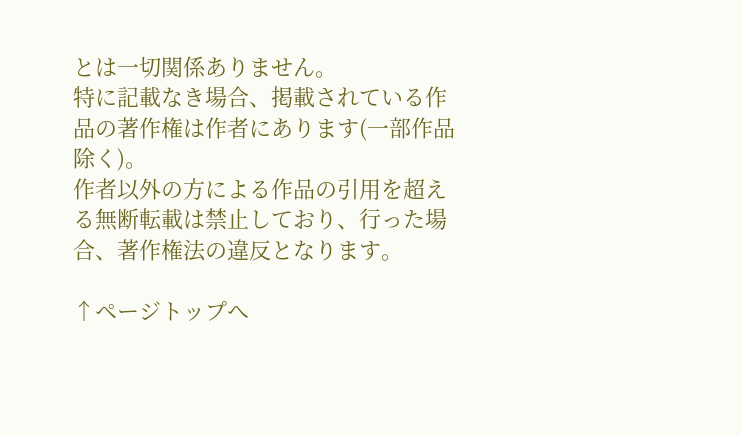とは一切関係ありません。
特に記載なき場合、掲載されている作品の著作権は作者にあります(一部作品除く)。
作者以外の方による作品の引用を超える無断転載は禁止しており、行った場合、著作権法の違反となります。

↑ページトップへ